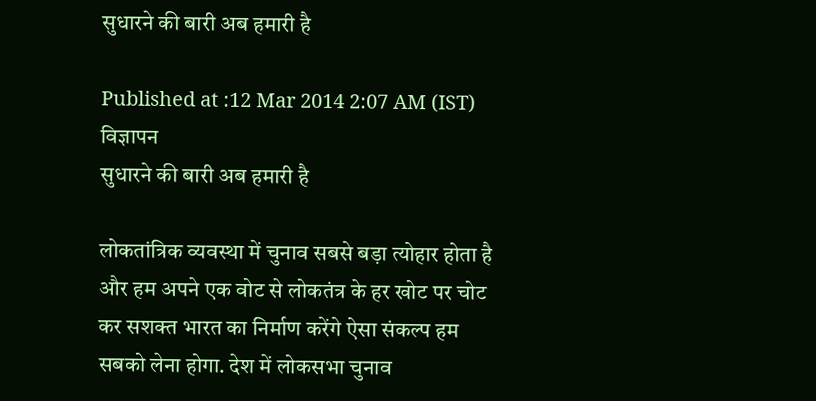सुधारने की बारी अब हमारी है

Published at :12 Mar 2014 2:07 AM (IST)
विज्ञापन
सुधारने की बारी अब हमारी है

लोकतांत्रिक व्यवस्था में चुनाव सबसे बड़ा त्योहार होता है और हम अपने एक वोट से लोकतंत्र के हर खोट पर चोट कर सशक्त भारत का निर्माण करेंगे ऐसा संकल्प हम सबको लेना होगा. देश में लोकसभा चुनाव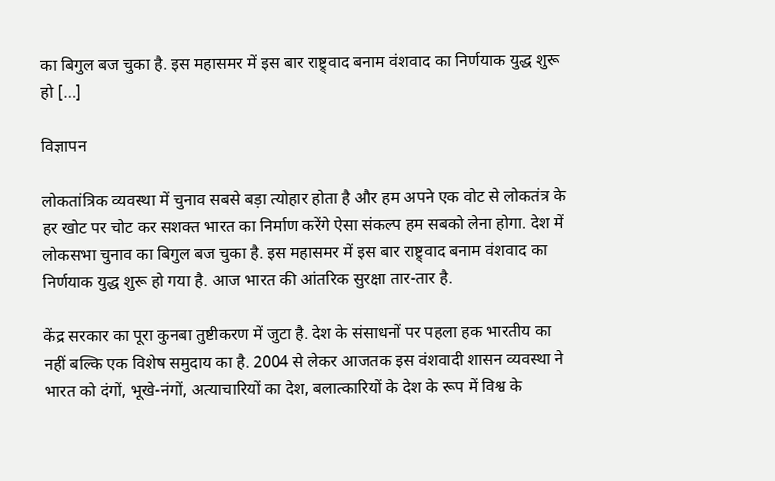का बिगुल बज चुका है. इस महासमर में इस बार राष्ट्र्वाद बनाम वंशवाद का निर्णयाक युद्ध शुरू हो […]

विज्ञापन

लोकतांत्रिक व्यवस्था में चुनाव सबसे बड़ा त्योहार होता है और हम अपने एक वोट से लोकतंत्र के हर खोट पर चोट कर सशक्त भारत का निर्माण करेंगे ऐसा संकल्प हम सबको लेना होगा. देश में लोकसभा चुनाव का बिगुल बज चुका है. इस महासमर में इस बार राष्ट्र्वाद बनाम वंशवाद का निर्णयाक युद्ध शुरू हो गया है. आज भारत की आंतरिक सुरक्षा तार-तार है.

केंद्र सरकार का पूरा कुनबा तुष्टीकरण में जुटा है. देश के संसाधनों पर पहला हक भारतीय का नहीं बल्कि एक विशेष समुदाय का है. 2004 से लेकर आजतक इस वंशवादी शासन व्यवस्था ने भारत को दंगों, भूखे-नंगों, अत्याचारियों का देश, बलात्कारियों के देश के रूप में विश्व के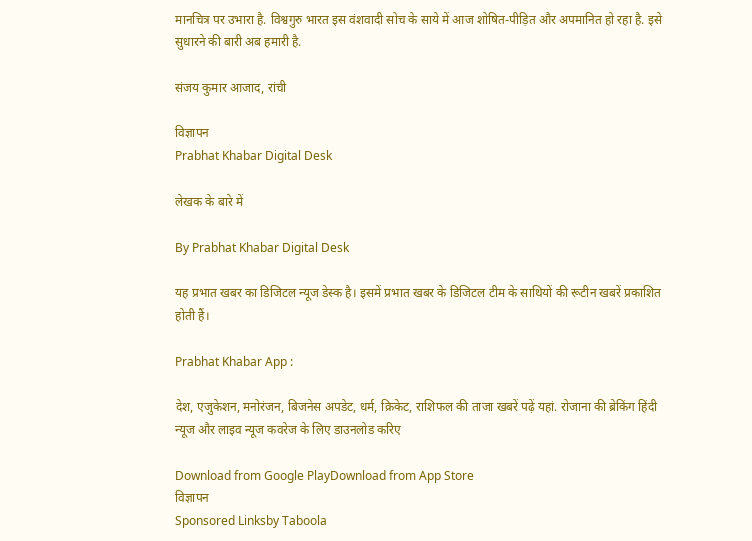मानचित्र पर उभारा है. विश्वगुरु भारत इस वंशवादी सोच के साये में आज शोषित-पीड़ित और अपमानित हो रहा है. इसे सुधारने की बारी अब हमारी है.

संजय कुमार आजाद, रांची

विज्ञापन
Prabhat Khabar Digital Desk

लेखक के बारे में

By Prabhat Khabar Digital Desk

यह प्रभात खबर का डिजिटल न्यूज डेस्क है। इसमें प्रभात खबर के डिजिटल टीम के साथियों की रूटीन खबरें प्रकाशित होती हैं।

Prabhat Khabar App :

देश, एजुकेशन, मनोरंजन, बिजनेस अपडेट, धर्म, क्रिकेट, राशिफल की ताजा खबरें पढ़ें यहां. रोजाना की ब्रेकिंग हिंदी न्यूज और लाइव न्यूज कवरेज के लिए डाउनलोड करिए

Download from Google PlayDownload from App Store
विज्ञापन
Sponsored Linksby Taboola